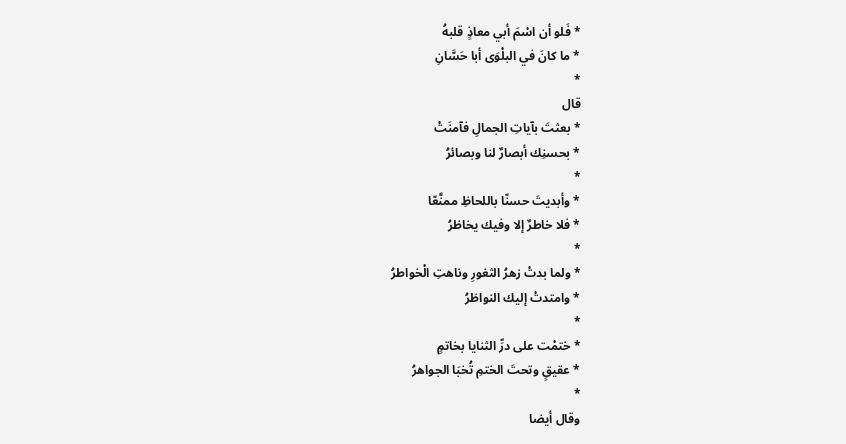* فَلو أن اسْمَ أبي معاذٍ قلبهُ
* ما كانَ في البلْوَى أبا حَسَّانِ
*
قال
* بعثتَ بآياتِ الجمالِ فآمنَتْ
* بحسنِك أبصارٌ لنا وبصائرُ
*
* وأبديتَ حسنّا باللحاظِ ممنَّعّا
* فلا خاطرٌ إلا وفيك يخاظرُ
*
* ولما بدتْ زهرُ الثغورِ وناهتِ الْخواطرُ
* وامتدتْ إليك النواظرُ
*
* ختمْت على درِّ الثنايا بخاتمٍ
* عقيقٍ وتحتَ الختمِ تُخبَا الجواهرُ
*
وقال أيضا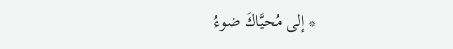* إلى مُحيَّاكَ ضوءُ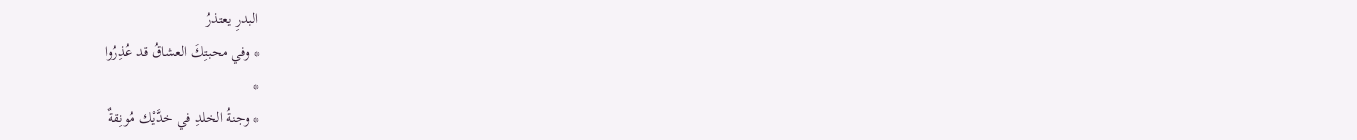البدرِ يعتذرُ
* وفي محبتِكَ العشاقُ قد عُذِرُوا
*
* وجنةُ الخلدِ في خدَّيْك مُونِقةٌ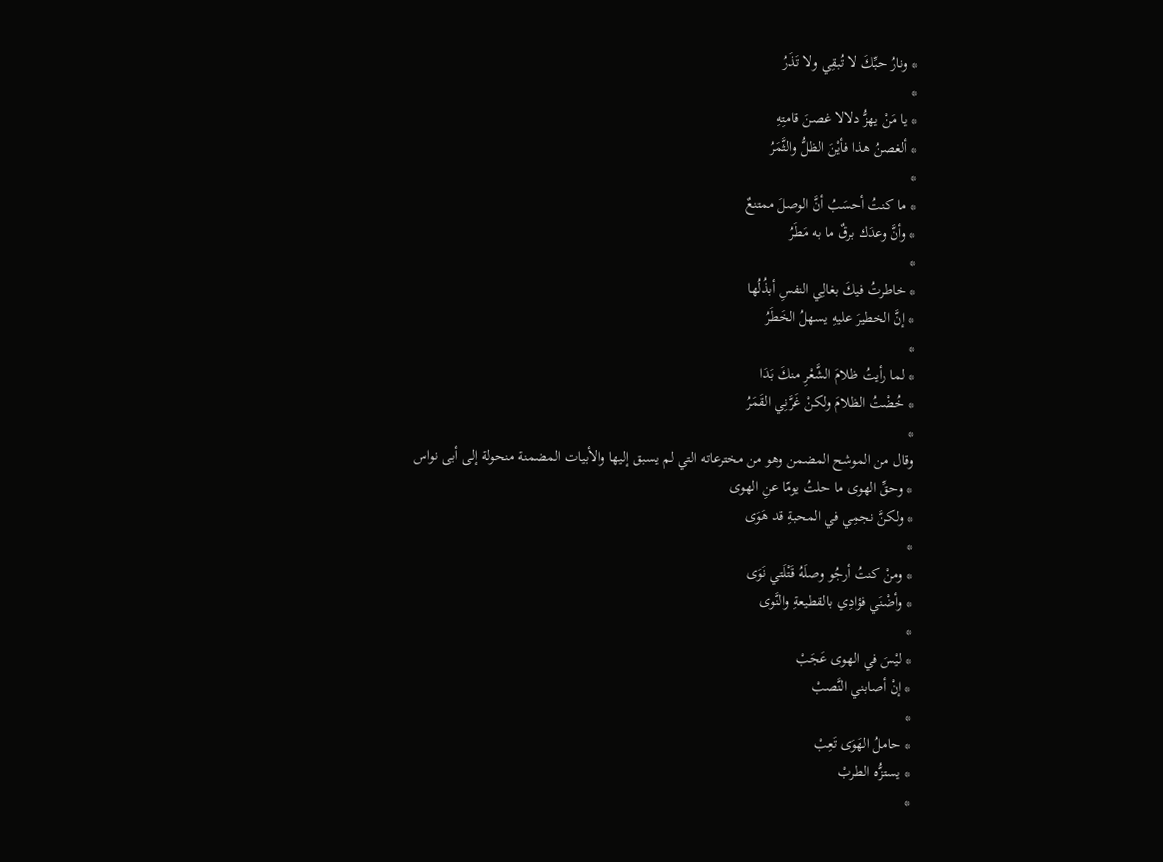* ونارُ حبِّكَ لا تُبقِي ولا تَذَرُ
*
* يا مَنْ يهزُّ دلالا غصنَ قامتِهِ
* ألغصنُ هذا فأيْنَ الظلُّ والثَّمَرُ
*
* ما كنتُ أحسَبُ أنَّ الوصلَ ممتنعٌ
* وأنَّ وعدَك برقٌ ما به مَطَرُ
*
* خاطرتُ فيكَ بغالِي النفسِ أبذُلُها
* إنَّ الخطيرَ عليهِ يسهلُ الخَطَرُ
*
* لما رأيتُ ظلامَ الشَّعْرِ منكَ بَدَا
* خُضْتُ الظلامَ ولكنْ غَرَّنِي القَمَرُ
*
وقال من الموشح المضمن وهو من مخترعاته التي لم يسبق إليها والأبيات المضمنة منحولة إلى أبى نواس
* وحقِّ الهوى ما حلتُ يومّا عنِ الهوى
* ولكنَّ نجمِي في المحبةِ قد هَوَى
*
* ومنْ كنتُ أرجُو وصلَهُ قَتْلَتي نَوَى
* وأضْنَي فؤادِي بالقطيعةِ والنَّوى
*
* ليْسَ في الهوى عَجَبْ
* إنْ أصابني النَّصبْ
*
* حاملُ الهَوَى تَعِبْ
* يستزُّه الطربْ
*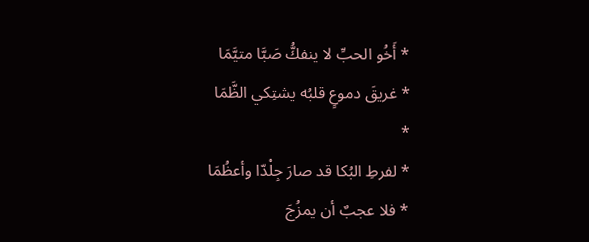* أَخُو الحبِّ لا ينفكُّ صَبَّا متيَّمَا
* غريقَ دموعٍ قلبُه يشتِكي الظَّمَا
*
* لفرطِ البُكا قد صارَ جِلْدّا وأعظُمَا
* فلا عجبٌ أن يمزُجَ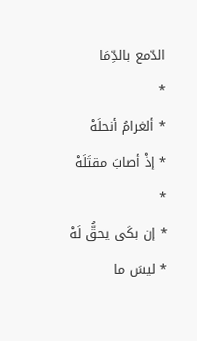الدّمع بالدِّمَا
*
* ألغرامُ أنحلَهْ
* إذْ أصابَ مقتَلَهْ
*
* إن بكَى يحقُّ لَهْ
* ليسَ ما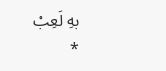بهِ لَعِبْ
*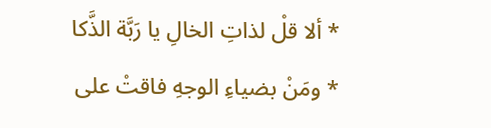* ألا قلْ لذاتِ الخالِ يا رَبَّة الذَّكا
* ومَنْ بضياءِ الوجهِ فاقتْ على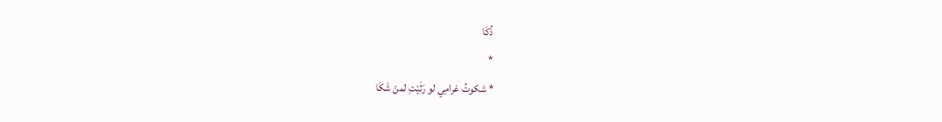ذُكَا
*
* شكوتُ غرامِي لو رَثَيْتِ لمنْ شَكَا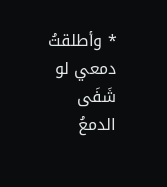* وأطلقتُ دمعي لو شَفَى الدمعُ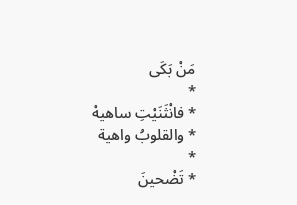مَنْ بَكَى
*
* فانْثَنَيْتِ ساهيهْ
* والقلوبُ واهية
*
* تَضْحينَ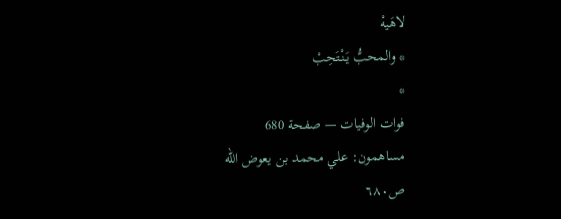لاهَيهْ
* والمحبُّ يَنْتَحِبْ
*
فوات الوفيات — صفحة 680
مساهمون: علي محمد بن يعوض الله
ص٦٨٠